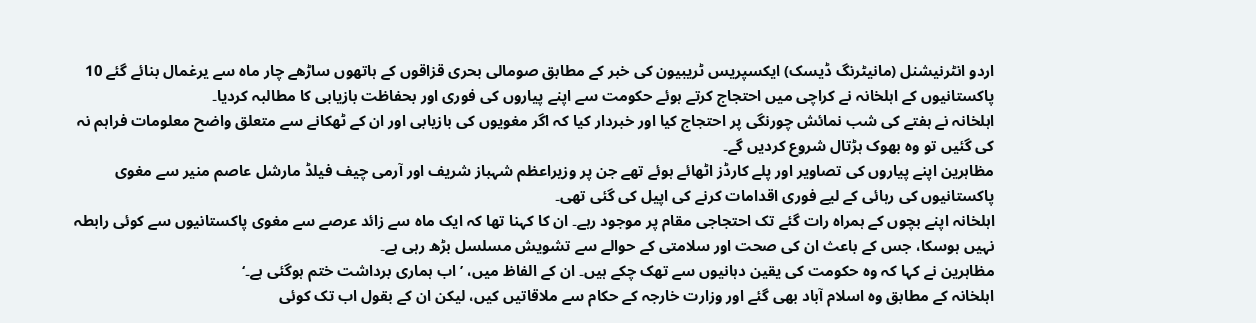اردو انٹرنیشنل (مانیٹرنگ ڈیسک) ایکسپریس ٹریبیون کی خبر کے مطابق صومالی بحری قزاقوں کے ہاتھوں ساڑھے چار ماہ سے یرغمال بنائے گئے 10 پاکستانیوں کے اہلخانہ نے کراچی میں احتجاج کرتے ہوئے حکومت سے اپنے پیاروں کی فوری اور بحفاظت بازیابی کا مطالبہ کردیا۔
اہلخانہ نے ہفتے کی شب نمائش چورنگی پر احتجاج کیا اور خبردار کیا کہ اگر مغویوں کی بازیابی اور ان کے ٹھکانے سے متعلق واضح معلومات فراہم نہ کی گئیں تو وہ بھوک ہڑتال شروع کردیں گے۔
مظاہرین اپنے پیاروں کی تصاویر اور پلے کارڈز اٹھائے ہوئے تھے جن پر وزیراعظم شہباز شریف اور آرمی چیف فیلڈ مارشل عاصم منیر سے مغوی پاکستانیوں کی رہائی کے لیے فوری اقدامات کرنے کی اپیل کی گئی تھی۔
اہلخانہ اپنے بچوں کے ہمراہ رات گئے تک احتجاجی مقام پر موجود رہے۔ ان کا کہنا تھا کہ ایک ماہ سے زائد عرصے سے مغوی پاکستانیوں سے کوئی رابطہ نہیں ہوسکا، جس کے باعث ان کی صحت اور سلامتی کے حوالے سے تشویش مسلسل بڑھ رہی ہے۔
مظاہرین نے کہا کہ وہ حکومت کی یقین دہانیوں سے تھک چکے ہیں۔ ان کے الفاظ میں، ’اب ہماری برداشت ختم ہوگئی ہے۔‘
اہلخانہ کے مطابق وہ اسلام آباد بھی گئے اور وزارت خارجہ کے حکام سے ملاقاتیں کیں، لیکن ان کے بقول اب تک کوئی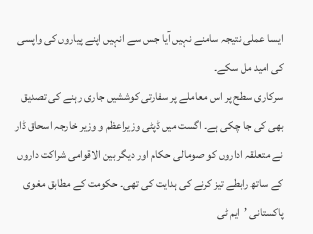ایسا عملی نتیجہ سامنے نہیں آیا جس سے انہیں اپنے پیاروں کی واپسی کی امید مل سکے۔
سرکاری سطح پر اس معاملے پر سفارتی کوششیں جاری رہنے کی تصدیق بھی کی جا چکی ہے۔ اگست میں ڈپٹی وزیراعظم و وزیر خارجہ اسحاق ڈار نے متعلقہ اداروں کو صومالی حکام اور دیگر بین الاقوامی شراکت داروں کے ساتھ رابطے تیز کرنے کی ہدایت کی تھی۔ حکومت کے مطابق مغوی پاکستانی ’ایم ٹی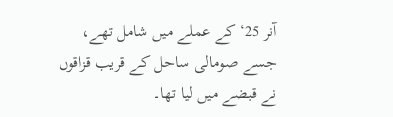آنر 25‘ کے عملے میں شامل تھے، جسے صومالی ساحل کے قریب قزاقوں نے قبضے میں لیا تھا۔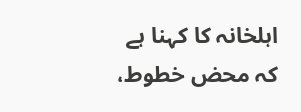اہلخانہ کا کہنا ہے کہ محض خطوط،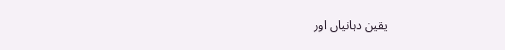یقین دہانیاں اور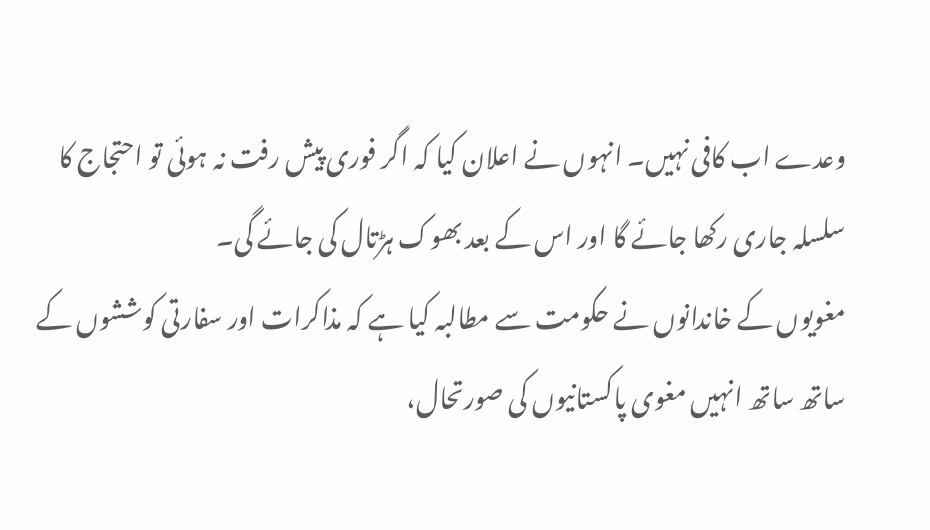وعدے اب کافی نہیں۔ انہوں نے اعلان کیا کہ اگر فوری پیش رفت نہ ہوئی تو احتجاج کا سلسلہ جاری رکھا جائے گا اور اس کے بعد بھوک ہڑتال کی جائے گی۔
مغویوں کے خاندانوں نے حکومت سے مطالبہ کیا ہے کہ مذاکرات اور سفارتی کوششوں کے ساتھ ساتھ انہیں مغوی پاکستانیوں کی صورتحال،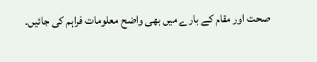صحت اور مقام کے بارے میں بھی واضح معلومات فراہم کی جائیں۔